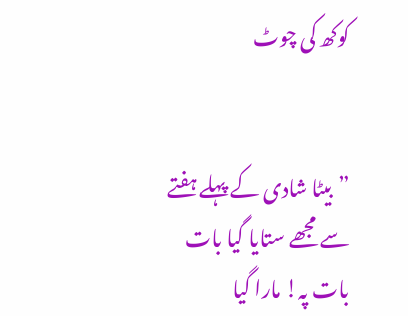کوکھ کی چوٹ


”بیٹا شادی کے پہلے ہفتے سے مجھے ستایا گیا بات بات پہ! مارا گیا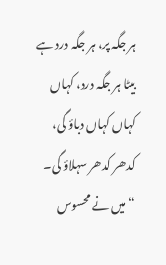ہر جگہ پر، ہر جگہ درد ہے بیٹا ہر جگہ درد، کہاں کہاں کہاں دباؤ گی، کدھر کدھر سہلاؤ گی۔ “ میں نے محسوس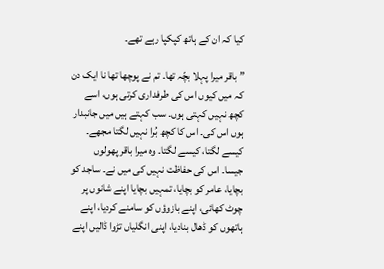کیا کہ ان کے ہاتھ کپکپا رہے تھے۔

” باقر میرا پہلا بچّہ تھا۔ تم نے پوچھا تھا نا ایک دن کہ میں کیوں اس کی طرفداری کرتی ہوں، اسے کچھ نہیں کہتی ہوں۔ سب کہتے ہیں میں جانبدار ہوں اس کی۔ اس کا کچھ بُرا نہیں لگتا مجھے۔ کیسے لگتا، کیسے لگتا۔ وہ میرا باقر پھولوں جیسا۔ اس کی حفاظت نہیں کی میں نے۔ ساجد کو بچایا، عامر کو بچایا، تمہیں بچایا اپنے شانوں پر چوٹ کھائی، اپنے بازوؤں کو سامنے کردیا، اپنے ہاتھوں کو ڈھال بنادیا، اپنی انگلیاں تڑوا ڈالیں اپنے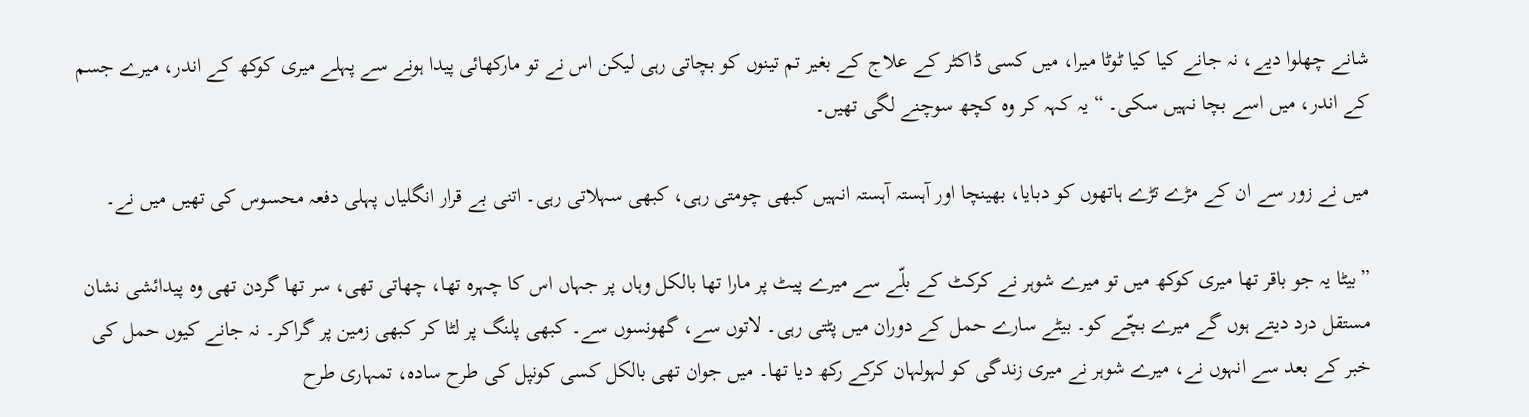شانے چھلوا دیے، نہ جانے کیا کیا ٹوٹا میرا، میں کسی ڈاکٹر کے علاج کے بغیر تم تینوں کو بچاتی رہی لیکن اس نے تو مارکھائی پیدا ہونے سے پہلے میری کوکھ کے اندر، میرے جسم کے اندر، میں اسے بچا نہیں سکی۔ “ یہ کہہ کر وہ کچھ سوچنے لگی تھیں۔

میں نے زور سے ان کے مڑے تڑے ہاتھوں کو دبایا، بھینچا اور آہستہ آہستہ انہیں کبھی چومتی رہی، کبھی سہلاتی رہی۔ اتنی بے قرار انگلیاں پہلی دفعہ محسوس کی تھیں میں نے۔

”بیٹا یہ جو باقر تھا میری کوکھ میں تو میرے شوہر نے کرکٹ کے بلّے سے میرے پیٹ پر مارا تھا بالکل وہاں پر جہاں اس کا چہرہ تھا، چھاتی تھی، سر تھا گردن تھی وہ پیدائشی نشان مستقل درد دیتے ہوں گے میرے بچّے کو۔ بیٹے سارے حمل کے دوران میں پٹتی رہی۔ لاتوں سے، گھونسوں سے۔ کبھی پلنگ پر لٹا کر کبھی زمین پر گراکر۔ نہ جانے کیوں حمل کی خبر کے بعد سے انہوں نے، میرے شوہر نے میری زندگی کو لہولہان کرکے رکھ دیا تھا۔ میں جوان تھی بالکل کسی کونپل کی طرح سادہ، تمہاری طرح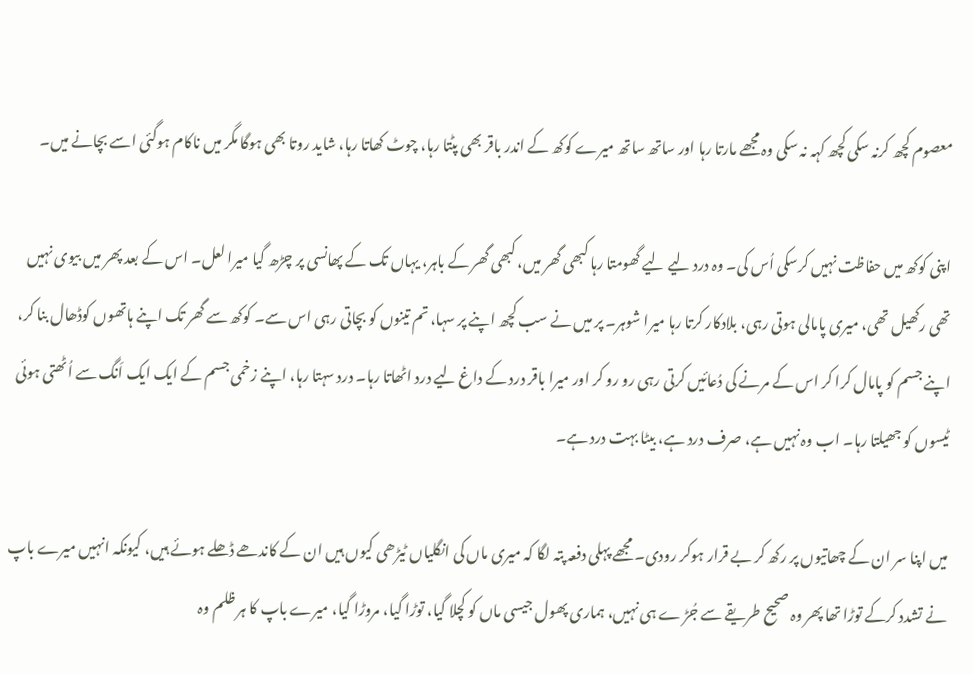معصوم کچھ کرنہ سکی کچھ کہہ نہ سکی وہ مجھے مارتا رہا اور ساتھ ساتھ میرے کوکھ کے اندر باقر بھی پٹتا رہا، چوٹ کھاتا رہا، شاید روتا بھی ہوگا مگر میں ناکام ہوگئی اسے بچانے میں۔

اپنی کوکھ میں حفاظت نہیں کرسکی اُس کی۔ وہ درد لیے لیے گھومتا رہا کبھی گھر میں، کبھی گھر کے باہر، یہاں تک کے پھانسی پر چڑھ گیا میرا لعل۔ اس کے بعد پھر میں بیوی نہیں تھی رکھیل تھی، میری پامالی ہوتی رہی، بلادکار کرتا رہا میرا شوہر۔ پر میں نے سب کچھ اپنے پر سہا، تم تینوں کو بچاتی رہی اس سے۔ کوکھ سے گھر تک اپنے ہاتھوں کوڈھال بنا کر، اپنے جسم کو پامال کرا کر اس کے مرنے کی دُعائیں کرتی رہی رو رو کر اور میرا باقر درد کے داغ لیے درد اٹھاتا رہا۔ درد سہتا رہا، اپنے زخمی جسم کے ایک ایک اَنگ سے اُٹھتی ہوئی ٹیسوں کو جھیلتا رہا۔ اب وہ نہیں ہے، صرف درد ہے، بیٹا بہت درد ہے۔

میں اپنا سر ان کے چھاتیوں پر رکھ کر بے قرار ہوکر رودی۔ مجھے پہلی دفعہ پتہ لگا کہ میری ماں کی انگلیاں ٹیڑھی کیوں ہیں ان کے کاندھے ڈھلے ہوئے ہیں، کیونکہ انہیں میرے باپ نے تشدد کرکے توڑا تھا پھر وہ صحیح طریقے سے جُڑ ے ہی نہیں، ہماری پھول جیسی ماں کو کچلا گیا، توڑا گیا، مروڑا گیا، میرے باپ کا ہر ظلم وہ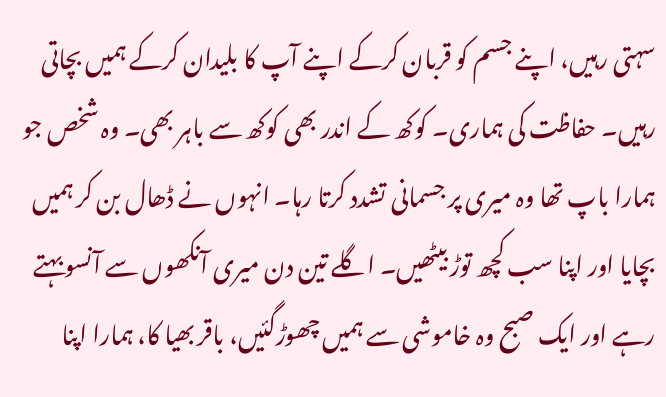سہتی رہیں، اپنے جسم کو قربان کرکے اپنے آپ کا بلیدان کرکے ہمیں بچاتی رہیں۔ حفاظت کی ہماری۔ کوکھ کے اندر بھی کوکھ سے باہر بھی۔ وہ شخص جو ہمارا باپ تھا وہ میری پر جسمانی تشدد کرتا رہا۔ انہوں نے ڈھال بن کر ہمیں بچایا اور اپنا سب کچھ توڑ بیٹھیں۔ اگلے تین دن میری آنکھوں سے آنسو بہتے رہے اور ایک صبح وہ خاموشی سے ہمیں چھوڑگئیں، باقر بھیا کا، ہمارا اپنا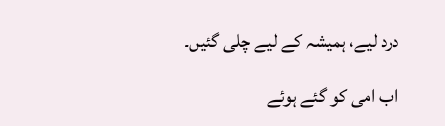درد لیے، ہمیشہ کے لیے چلی گئیں۔

اب امی کو گئے ہوئے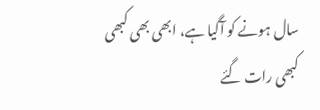سال ہونے کو آگیا ہے، ابھی بھی کبھی کبھی رات گئے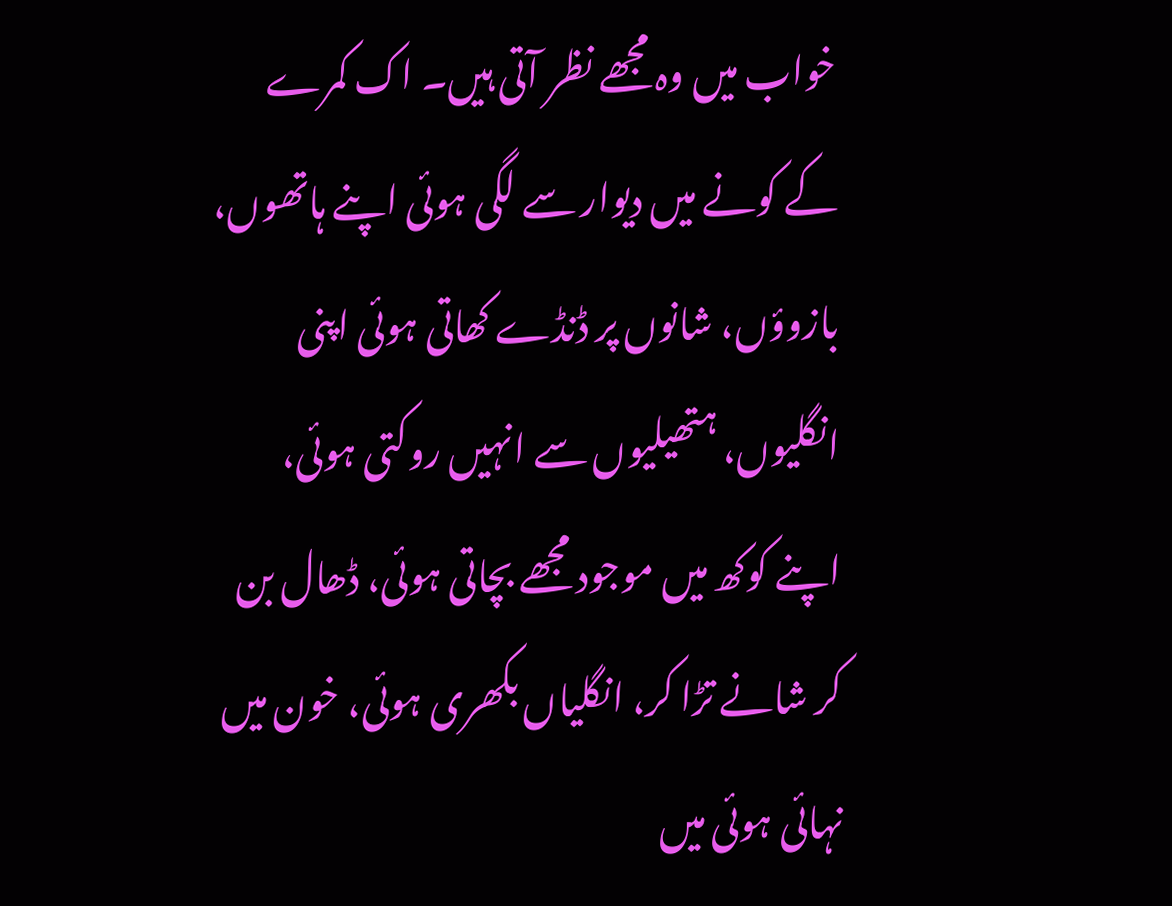خواب میں وہ مجھے نظر آتی ہیں۔ اک کمرے کے کونے میں دیوار سے لگی ہوئی اپنے ہاتھوں، بازوؤں، شانوں پر ڈنڈے کھاتی ہوئی اپنی انگلیوں، ہتھیلیوں سے انہیں روکتی ہوئی، اپنے کوکھ میں موجود مجھے بچاتی ہوئی، ڈھال بن کر شانے تڑا کر، انگلیاں بکھری ہوئی، خون میں نہائی ہوئی میں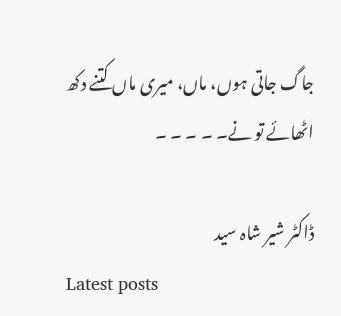جاگ جاتی ہوں، ماں، میری ماں کتنے دکھ اٹھائے تو نے۔ ۔ ۔ ۔ ۔

ڈاکٹر شیر شاہ سید
Latest posts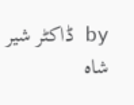by ڈاکٹر شیر شاہ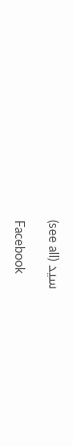سید (see all)

Facebook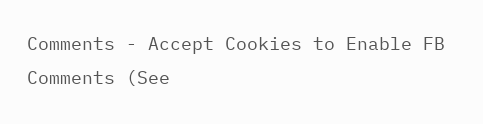Comments - Accept Cookies to Enable FB Comments (See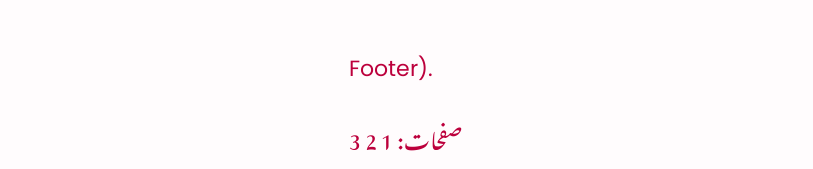Footer).

صفحات: 1 2 3